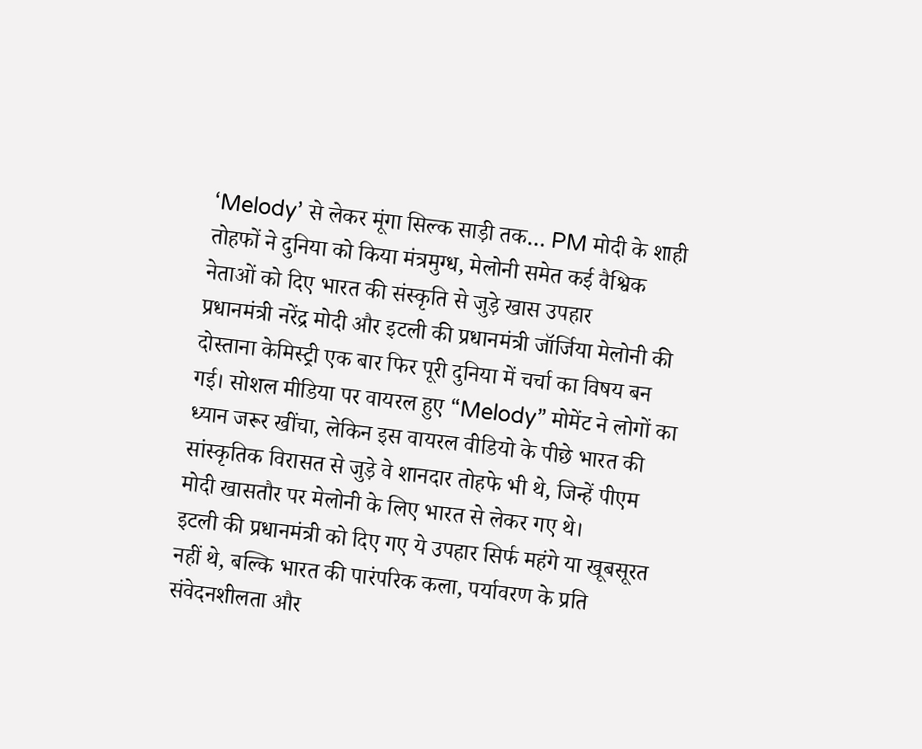‘Melody’ से लेकर मूंगा सिल्क साड़ी तक… PM मोदी के शाही तोहफों ने दुनिया को किया मंत्रमुग्ध, मेलोनी समेत कई वैश्विक नेताओं को दिए भारत की संस्कृति से जुड़े खास उपहार
प्रधानमंत्री नरेंद्र मोदी और इटली की प्रधानमंत्री जॉर्जिया मेलोनी की दोस्ताना केमिस्ट्री एक बार फिर पूरी दुनिया में चर्चा का विषय बन गई। सोशल मीडिया पर वायरल हुए “Melody” मोमेंट ने लोगों का ध्यान जरूर खींचा, लेकिन इस वायरल वीडियो के पीछे भारत की सांस्कृतिक विरासत से जुड़े वे शानदार तोहफे भी थे, जिन्हें पीएम मोदी खासतौर पर मेलोनी के लिए भारत से लेकर गए थे।
इटली की प्रधानमंत्री को दिए गए ये उपहार सिर्फ महंगे या खूबसूरत नहीं थे, बल्कि भारत की पारंपरिक कला, पर्यावरण के प्रति संवेदनशीलता और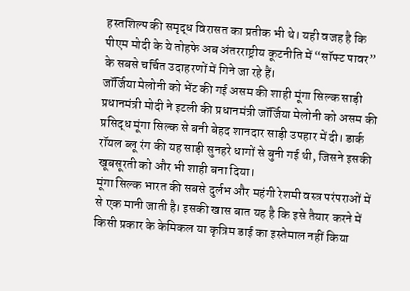हस्तशिल्प की समृद्ध विरासत का प्रतीक भी थे। यही वजह है कि पीएम मोदी के ये तोहफे अब अंतरराष्ट्रीय कूटनीति में “सॉफ्ट पावर” के सबसे चर्चित उदाहरणों में गिने जा रहे हैं।
जॉर्जिया मेलोनी को भेंट की गई असम की शाही मूंगा सिल्क साड़ी
प्रधानमंत्री मोदी ने इटली की प्रधानमंत्री जॉर्जिया मेलोनी को असम की प्रसिद्ध मूंगा सिल्क से बनी बेहद शानदार साड़ी उपहार में दी। डार्क रॉयल ब्लू रंग की यह साड़ी सुनहरे धागों से बुनी गई थी, जिसने इसकी खूबसूरती को और भी शाही बना दिया।
मूंगा सिल्क भारत की सबसे दुर्लभ और महंगी रेशमी वस्त्र परंपराओं में से एक मानी जाती है। इसकी खास बात यह है कि इसे तैयार करने में किसी प्रकार के केमिकल या कृत्रिम डाई का इस्तेमाल नहीं किया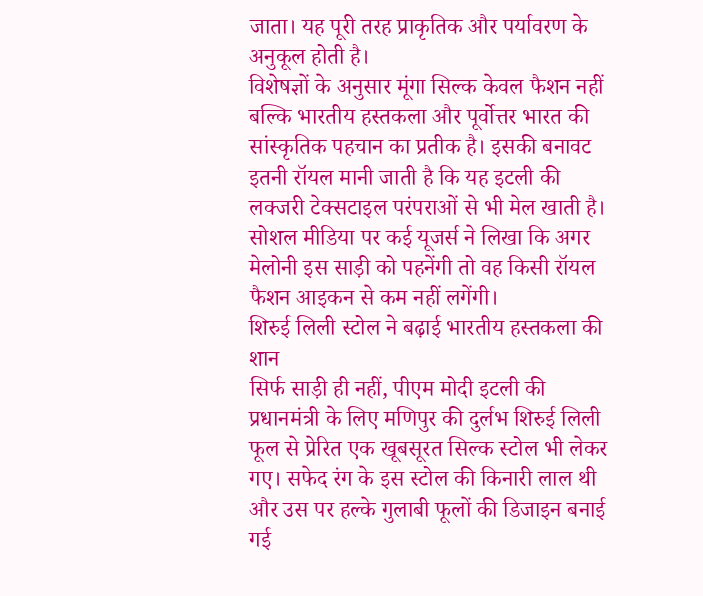जाता। यह पूरी तरह प्राकृतिक और पर्यावरण के अनुकूल होती है।
विशेषज्ञों के अनुसार मूंगा सिल्क केवल फैशन नहीं बल्कि भारतीय हस्तकला और पूर्वोत्तर भारत की सांस्कृतिक पहचान का प्रतीक है। इसकी बनावट इतनी रॉयल मानी जाती है कि यह इटली की लक्जरी टेक्सटाइल परंपराओं से भी मेल खाती है।
सोशल मीडिया पर कई यूजर्स ने लिखा कि अगर मेलोनी इस साड़ी को पहनेंगी तो वह किसी रॉयल फैशन आइकन से कम नहीं लगेंगी।
शिरुई लिली स्टोल ने बढ़ाई भारतीय हस्तकला की शान
सिर्फ साड़ी ही नहीं, पीएम मोदी इटली की प्रधानमंत्री के लिए मणिपुर की दुर्लभ शिरुई लिली फूल से प्रेरित एक खूबसूरत सिल्क स्टोल भी लेकर गए। सफेद रंग के इस स्टोल की किनारी लाल थी और उस पर हल्के गुलाबी फूलों की डिजाइन बनाई गई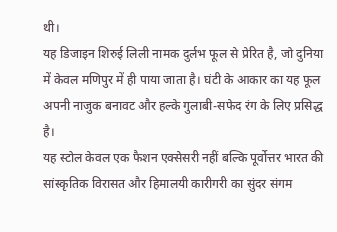थी।
यह डिजाइन शिरुई लिली नामक दुर्लभ फूल से प्रेरित है, जो दुनिया में केवल मणिपुर में ही पाया जाता है। घंटी के आकार का यह फूल अपनी नाजुक बनावट और हल्के गुलाबी-सफेद रंग के लिए प्रसिद्ध है।
यह स्टोल केवल एक फैशन एक्सेसरी नहीं बल्कि पूर्वोत्तर भारत की सांस्कृतिक विरासत और हिमालयी कारीगरी का सुंदर संगम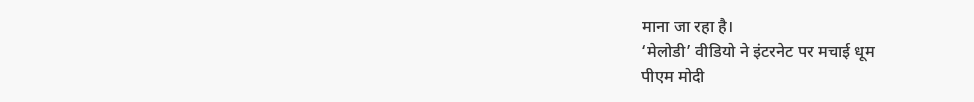माना जा रहा है।
‘मेलोडी’ वीडियो ने इंटरनेट पर मचाई धूम
पीएम मोदी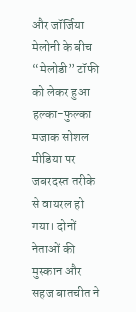और जॉर्जिया मेलोनी के बीच “मेलोडी” टॉफी को लेकर हुआ हल्का-फुल्का मजाक सोशल मीडिया पर जबरदस्त तरीके से वायरल हो गया। दोनों नेताओं की मुस्कान और सहज बातचीत ने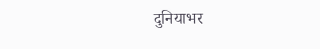दुनियाभर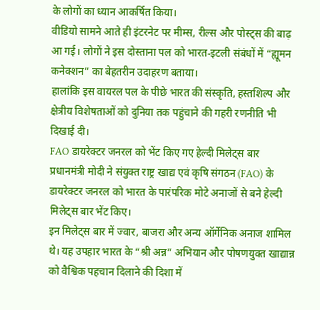के लोगों का ध्यान आकर्षित किया।
वीडियो सामने आते ही इंटरनेट पर मीम्स, रील्स और पोस्ट्स की बाढ़ आ गई। लोगों ने इस दोस्ताना पल को भारत-इटली संबंधों में “ह्यूमन कनेक्शन” का बेहतरीन उदाहरण बताया।
हालांकि इस वायरल पल के पीछे भारत की संस्कृति, हस्तशिल्प और क्षेत्रीय विशेषताओं को दुनिया तक पहुंचाने की गहरी रणनीति भी दिखाई दी।
FAO डायरेक्टर जनरल को भेंट किए गए हेल्दी मिलेट्स बार
प्रधानमंत्री मोदी ने संयुक्त राष्ट्र खाद्य एवं कृषि संगठन (FAO) के डायरेक्टर जनरल को भारत के पारंपरिक मोटे अनाजों से बने हेल्दी मिलेट्स बार भेंट किए।
इन मिलेट्स बार में ज्वार, बाजरा और अन्य ऑर्गेनिक अनाज शामिल थे। यह उपहार भारत के “श्री अन्न” अभियान और पोषणयुक्त खाद्यान्न को वैश्विक पहचान दिलाने की दिशा में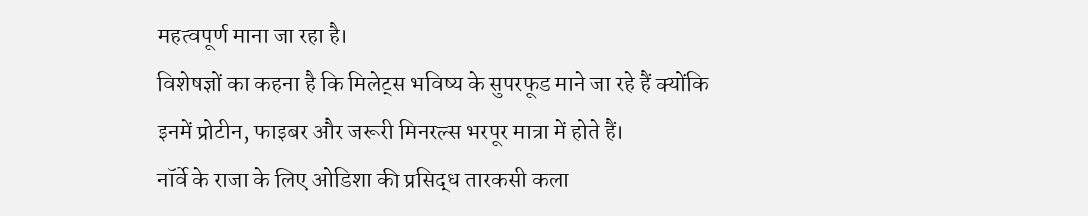महत्वपूर्ण माना जा रहा है।
विशेषज्ञों का कहना है कि मिलेट्स भविष्य के सुपरफूड माने जा रहे हैं क्योंकि इनमें प्रोटीन, फाइबर और जरूरी मिनरल्स भरपूर मात्रा में होते हैं।
नॉर्वे के राजा के लिए ओडिशा की प्रसिद्ध तारकसी कला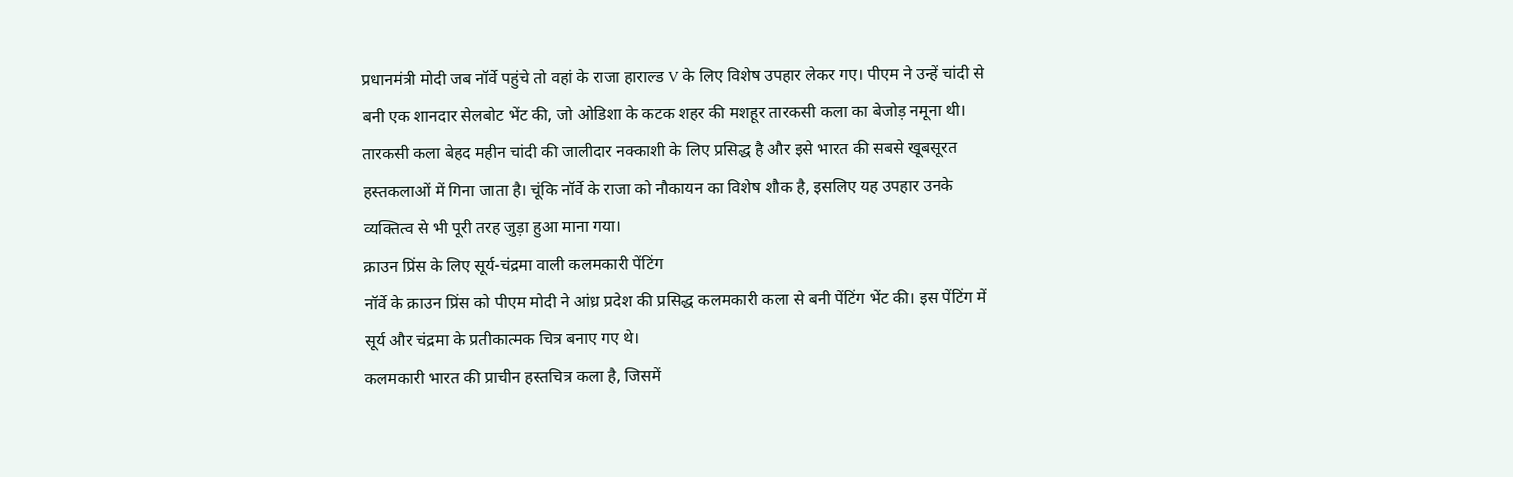प्रधानमंत्री मोदी जब नॉर्वे पहुंचे तो वहां के राजा हाराल्ड V के लिए विशेष उपहार लेकर गए। पीएम ने उन्हें चांदी से बनी एक शानदार सेलबोट भेंट की, जो ओडिशा के कटक शहर की मशहूर तारकसी कला का बेजोड़ नमूना थी।
तारकसी कला बेहद महीन चांदी की जालीदार नक्काशी के लिए प्रसिद्ध है और इसे भारत की सबसे खूबसूरत हस्तकलाओं में गिना जाता है। चूंकि नॉर्वे के राजा को नौकायन का विशेष शौक है, इसलिए यह उपहार उनके व्यक्तित्व से भी पूरी तरह जुड़ा हुआ माना गया।
क्राउन प्रिंस के लिए सूर्य-चंद्रमा वाली कलमकारी पेंटिंग
नॉर्वे के क्राउन प्रिंस को पीएम मोदी ने आंध्र प्रदेश की प्रसिद्ध कलमकारी कला से बनी पेंटिंग भेंट की। इस पेंटिंग में सूर्य और चंद्रमा के प्रतीकात्मक चित्र बनाए गए थे।
कलमकारी भारत की प्राचीन हस्तचित्र कला है, जिसमें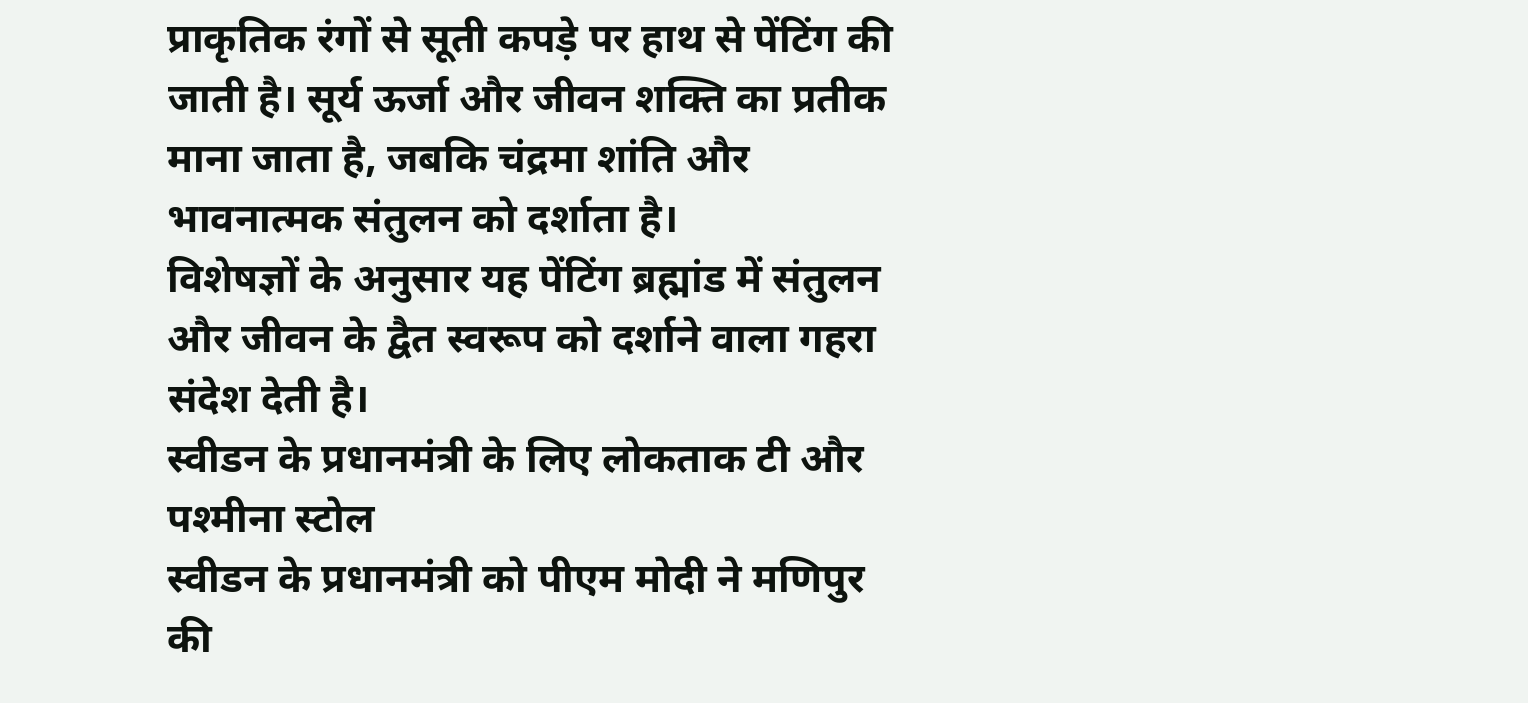प्राकृतिक रंगों से सूती कपड़े पर हाथ से पेंटिंग की जाती है। सूर्य ऊर्जा और जीवन शक्ति का प्रतीक माना जाता है, जबकि चंद्रमा शांति और भावनात्मक संतुलन को दर्शाता है।
विशेषज्ञों के अनुसार यह पेंटिंग ब्रह्मांड में संतुलन और जीवन के द्वैत स्वरूप को दर्शाने वाला गहरा संदेश देती है।
स्वीडन के प्रधानमंत्री के लिए लोकताक टी और पश्मीना स्टोल
स्वीडन के प्रधानमंत्री को पीएम मोदी ने मणिपुर की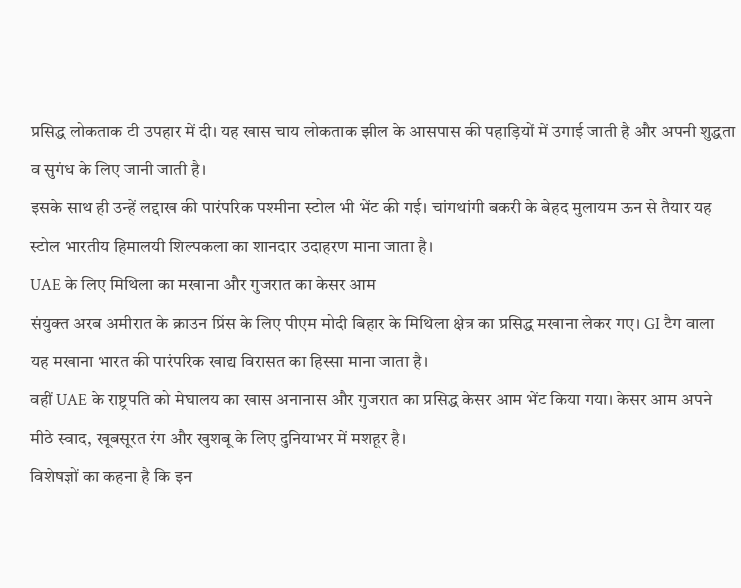प्रसिद्ध लोकताक टी उपहार में दी। यह खास चाय लोकताक झील के आसपास की पहाड़ियों में उगाई जाती है और अपनी शुद्धता व सुगंध के लिए जानी जाती है।
इसके साथ ही उन्हें लद्दाख की पारंपरिक पश्मीना स्टोल भी भेंट की गई। चांगथांगी बकरी के बेहद मुलायम ऊन से तैयार यह स्टोल भारतीय हिमालयी शिल्पकला का शानदार उदाहरण माना जाता है।
UAE के लिए मिथिला का मखाना और गुजरात का केसर आम
संयुक्त अरब अमीरात के क्राउन प्रिंस के लिए पीएम मोदी बिहार के मिथिला क्षेत्र का प्रसिद्ध मखाना लेकर गए। GI टैग वाला यह मखाना भारत की पारंपरिक खाद्य विरासत का हिस्सा माना जाता है।
वहीं UAE के राष्ट्रपति को मेघालय का खास अनानास और गुजरात का प्रसिद्ध केसर आम भेंट किया गया। केसर आम अपने मीठे स्वाद, खूबसूरत रंग और खुशबू के लिए दुनियाभर में मशहूर है।
विशेषज्ञों का कहना है कि इन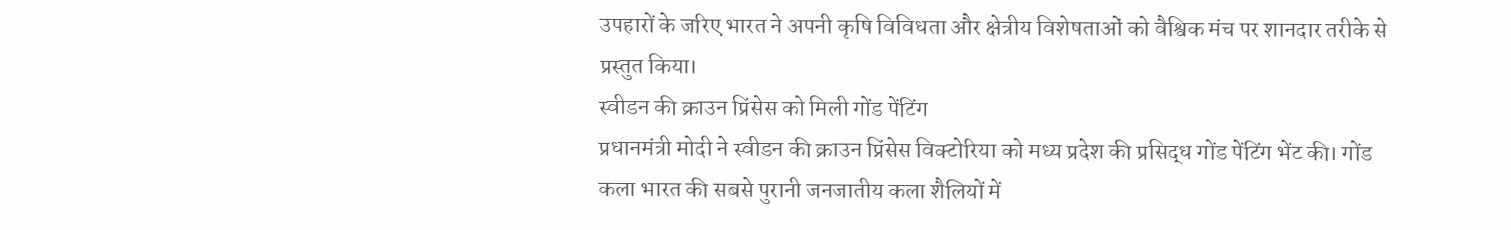उपहारों के जरिए भारत ने अपनी कृषि विविधता और क्षेत्रीय विशेषताओं को वैश्विक मंच पर शानदार तरीके से प्रस्तुत किया।
स्वीडन की क्राउन प्रिंसेस को मिली गोंड पेंटिंग
प्रधानमंत्री मोदी ने स्वीडन की क्राउन प्रिंसेस विक्टोरिया को मध्य प्रदेश की प्रसिद्ध गोंड पेंटिंग भेंट की। गोंड कला भारत की सबसे पुरानी जनजातीय कला शैलियों में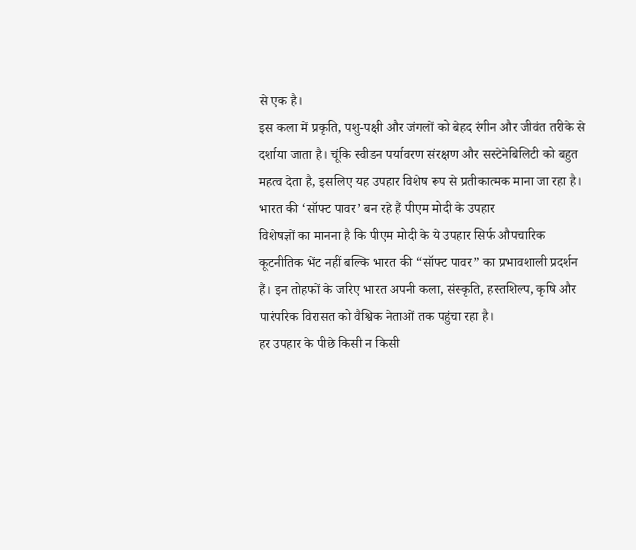से एक है।
इस कला में प्रकृति, पशु-पक्षी और जंगलों को बेहद रंगीन और जीवंत तरीके से दर्शाया जाता है। चूंकि स्वीडन पर्यावरण संरक्षण और सस्टेनेबिलिटी को बहुत महत्व देता है, इसलिए यह उपहार विशेष रूप से प्रतीकात्मक माना जा रहा है।
भारत की ‘सॉफ्ट पावर’ बन रहे हैं पीएम मोदी के उपहार
विशेषज्ञों का मानना है कि पीएम मोदी के ये उपहार सिर्फ औपचारिक कूटनीतिक भेंट नहीं बल्कि भारत की “सॉफ्ट पावर” का प्रभावशाली प्रदर्शन हैं। इन तोहफों के जरिए भारत अपनी कला, संस्कृति, हस्तशिल्प, कृषि और पारंपरिक विरासत को वैश्विक नेताओं तक पहुंचा रहा है।
हर उपहार के पीछे किसी न किसी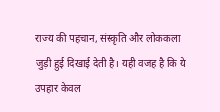राज्य की पहचान, संस्कृति और लोककला जुड़ी हुई दिखाई देती है। यही वजह है कि ये उपहार केवल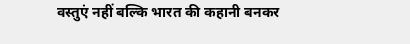वस्तुएं नहीं बल्कि भारत की कहानी बनकर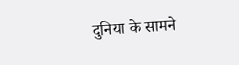दुनिया के सामने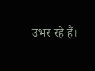उभर रहे हैं।